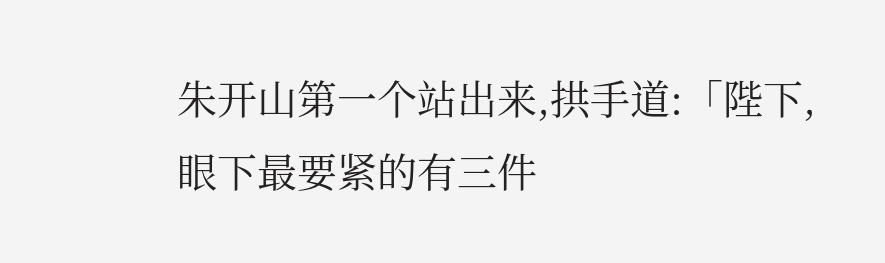朱开山第一个站出来,拱手道:「陛下,眼下最要紧的有三件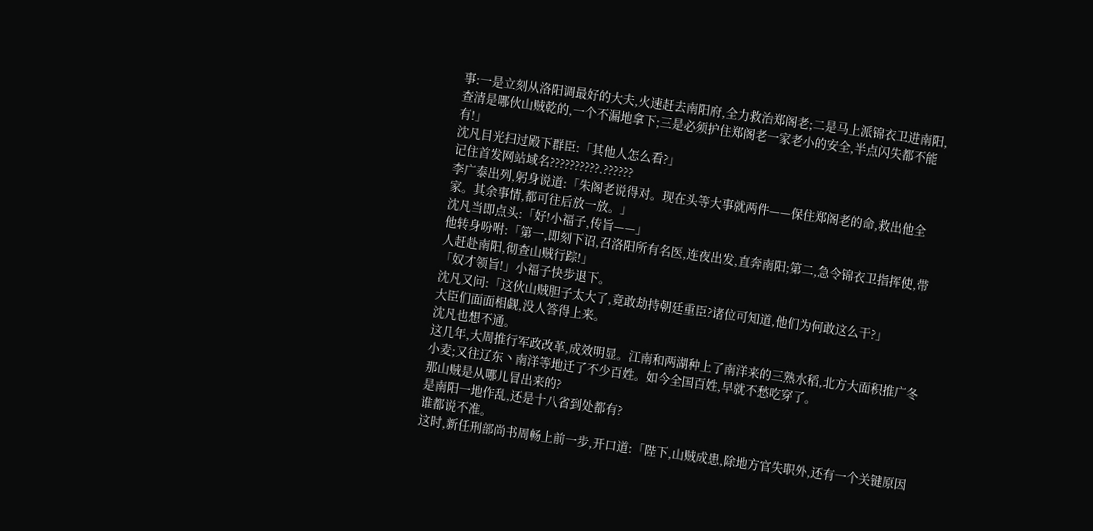事:一是立刻从洛阳调最好的大夫,火速赶去南阳府,全力救治郑阁老;二是马上派锦衣卫进南阳,查清是哪伙山贼乾的,一个不漏地拿下;三是必须护住郑阁老一家老小的安全,半点闪失都不能有!」
沈凡目光扫过殿下群臣:「其他人怎么看?」
记住首发网站域名??????????.??????
李广泰出列,躬身说道:「朱阁老说得对。现在头等大事就两件——保住郑阁老的命,救出他全家。其余事情,都可往后放一放。」
沈凡当即点头:「好!小福子,传旨——」
他转身吩咐:「第一,即刻下诏,召洛阳所有名医,连夜出发,直奔南阳;第二,急令锦衣卫指挥使,带人赶赴南阳,彻查山贼行踪!」
「奴才领旨!」小福子快步退下。
沈凡又问:「这伙山贼胆子太大了,竟敢劫持朝廷重臣?诸位可知道,他们为何敢这么干?」
大臣们面面相觑,没人答得上来。
沈凡也想不通。
这几年,大周推行军政改革,成效明显。江南和两湖种上了南洋来的三熟水稻,北方大面积推广冬小麦;又往辽东丶南洋等地迁了不少百姓。如今全国百姓,早就不愁吃穿了。
那山贼是从哪儿冒出来的?
是南阳一地作乱,还是十八省到处都有?
谁都说不准。
这时,新任刑部尚书周畅上前一步,开口道:「陛下,山贼成患,除地方官失职外,还有一个关键原因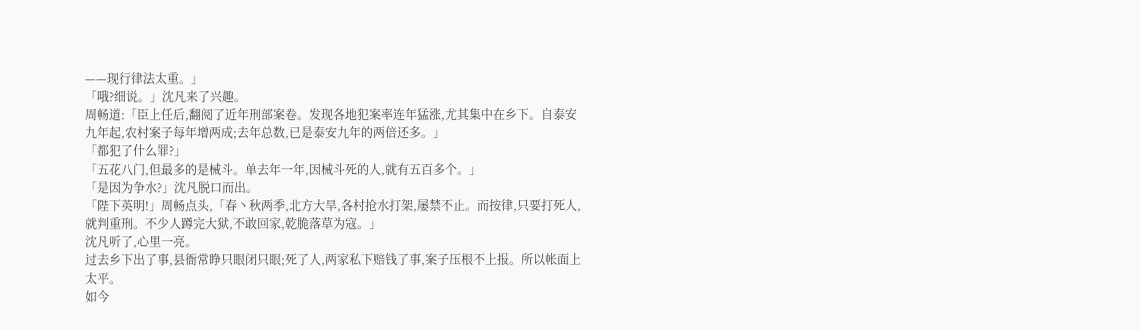——现行律法太重。」
「哦?细说。」沈凡来了兴趣。
周畅道:「臣上任后,翻阅了近年刑部案卷。发现各地犯案率连年猛涨,尤其集中在乡下。自泰安九年起,农村案子每年增两成;去年总数,已是泰安九年的两倍还多。」
「都犯了什么罪?」
「五花八门,但最多的是械斗。单去年一年,因械斗死的人,就有五百多个。」
「是因为争水?」沈凡脱口而出。
「陛下英明!」周畅点头,「春丶秋两季,北方大旱,各村抢水打架,屡禁不止。而按律,只要打死人,就判重刑。不少人蹲完大狱,不敢回家,乾脆落草为寇。」
沈凡听了,心里一亮。
过去乡下出了事,县衙常睁只眼闭只眼;死了人,两家私下赔钱了事,案子压根不上报。所以帐面上太平。
如今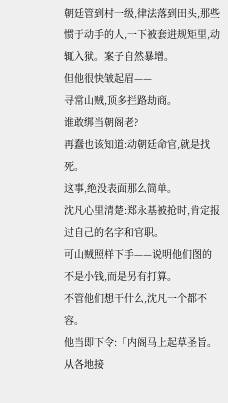朝廷管到村一级,律法落到田头,那些惯于动手的人,一下被套进规矩里,动辄入狱。案子自然暴增。
但他很快皱起眉——
寻常山贼,顶多拦路劫商。
谁敢绑当朝阁老?
再蠢也该知道:动朝廷命官,就是找死。
这事,绝没表面那么简单。
沈凡心里清楚:郑永基被抢时,肯定报过自己的名字和官职。
可山贼照样下手——说明他们图的不是小钱,而是另有打算。
不管他们想干什么,沈凡一个都不容。
他当即下令:「内阁马上起草圣旨。从各地接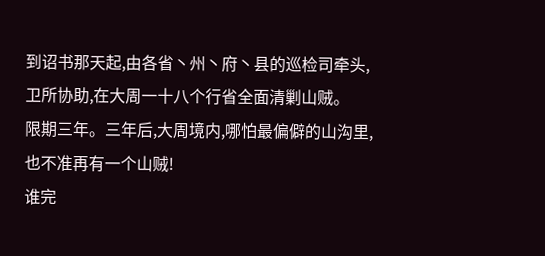到诏书那天起,由各省丶州丶府丶县的巡检司牵头,卫所协助,在大周一十八个行省全面清剿山贼。
限期三年。三年后,大周境内,哪怕最偏僻的山沟里,也不准再有一个山贼!
谁完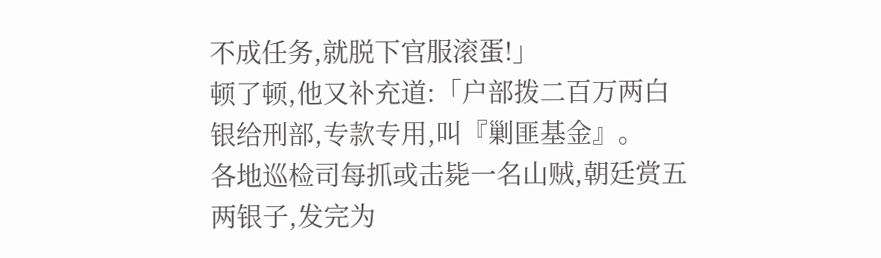不成任务,就脱下官服滚蛋!」
顿了顿,他又补充道:「户部拨二百万两白银给刑部,专款专用,叫『剿匪基金』。
各地巡检司每抓或击毙一名山贼,朝廷赏五两银子,发完为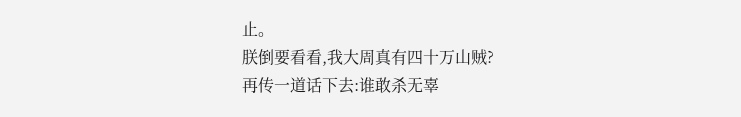止。
朕倒要看看,我大周真有四十万山贼?
再传一道话下去:谁敢杀无辜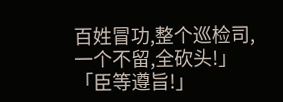百姓冒功,整个巡检司,一个不留,全砍头!」
「臣等遵旨!」